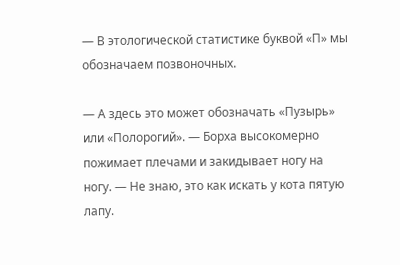— В этологической статистике буквой «П» мы обозначаем позвоночных.

— А здесь это может обозначать «Пузырь» или «Полорогий». — Борха высокомерно пожимает плечами и закидывает ногу на ногу. — Не знаю, это как искать у кота пятую лапу.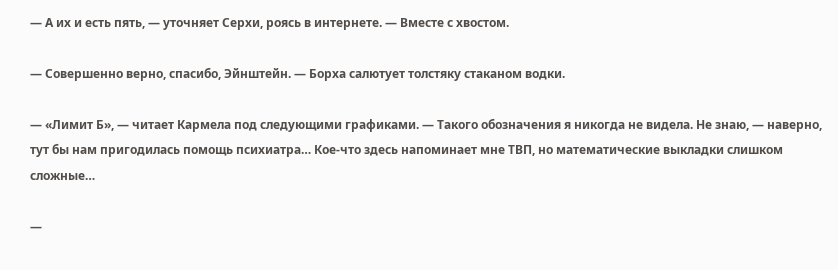— А их и есть пять, — уточняет Серхи, роясь в интернете. — Вместе с хвостом.

— Совершенно верно, спасибо, Эйнштейн. — Борха салютует толстяку стаканом водки.

— «Лимит Б», — читает Кармела под следующими графиками. — Такого обозначения я никогда не видела. Не знаю, — наверно, тут бы нам пригодилась помощь психиатра… Кое-что здесь напоминает мне ТВП, но математические выкладки слишком сложные…

—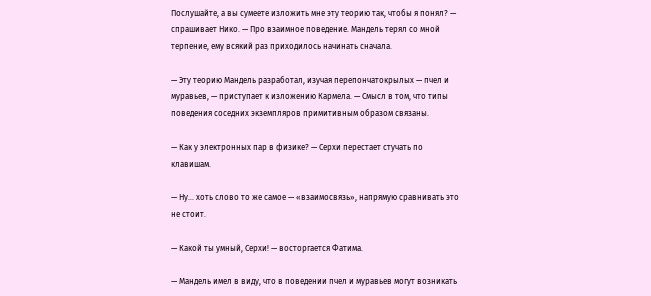Послушайте, а вы сумеете изложить мне эту теорию так, чтобы я понял? — спрашивает Нико. — Про взаимное поведение. Мандель терял со мной терпение, ему всякий раз приходилось начинать сначала.

— Эту теорию Мандель разработал, изучая перепончатокрылых — пчел и муравьев, — приступает к изложению Кармела. — Смысл в том, что типы поведения соседних экземпляров примитивным образом связаны.

— Как у электронных пар в физике? — Серхи перестает стучать по клавишам.

— Ну… хоть слово то же самое — «взаимосвязь», напрямую сравнивать это не стоит.

— Какой ты умный, Серхи! — восторгается Фатима.

— Мандель имел в виду, что в поведении пчел и муравьев могут возникать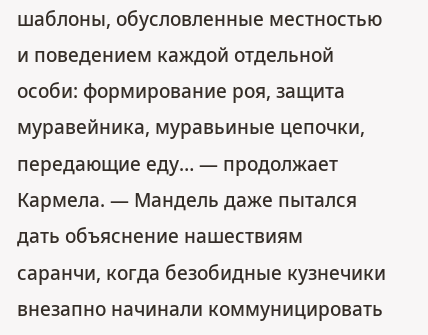шаблоны, обусловленные местностью и поведением каждой отдельной особи: формирование роя, защита муравейника, муравьиные цепочки, передающие еду… — продолжает Кармела. — Мандель даже пытался дать объяснение нашествиям саранчи, когда безобидные кузнечики внезапно начинали коммуницировать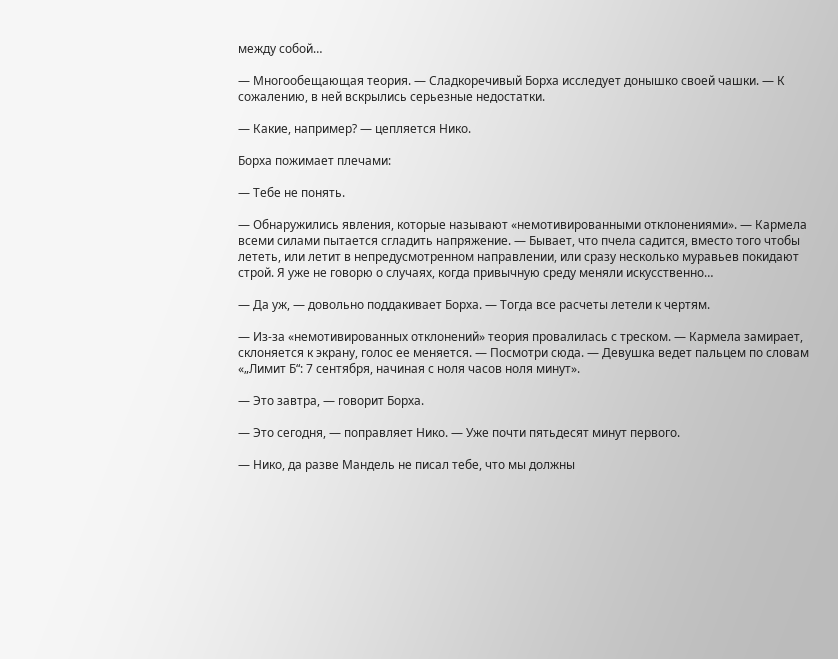между собой…

— Многообещающая теория. — Сладкоречивый Борха исследует донышко своей чашки. — К сожалению, в ней вскрылись серьезные недостатки.

— Какие, например? — цепляется Нико.

Борха пожимает плечами:

— Тебе не понять.

— Обнаружились явления, которые называют «немотивированными отклонениями». — Кармела всеми силами пытается сгладить напряжение. — Бывает, что пчела садится, вместо того чтобы лететь, или летит в непредусмотренном направлении, или сразу несколько муравьев покидают строй. Я уже не говорю о случаях, когда привычную среду меняли искусственно…

— Да уж, — довольно поддакивает Борха. — Тогда все расчеты летели к чертям.

— Из-за «немотивированных отклонений» теория провалилась с треском. — Кармела замирает, склоняется к экрану, голос ее меняется. — Посмотри сюда. — Девушка ведет пальцем по словам «„Лимит Б“: 7 сентября, начиная с ноля часов ноля минут».

— Это завтра, — говорит Борха.

— Это сегодня, — поправляет Нико. — Уже почти пятьдесят минут первого.

— Нико, да разве Мандель не писал тебе, что мы должны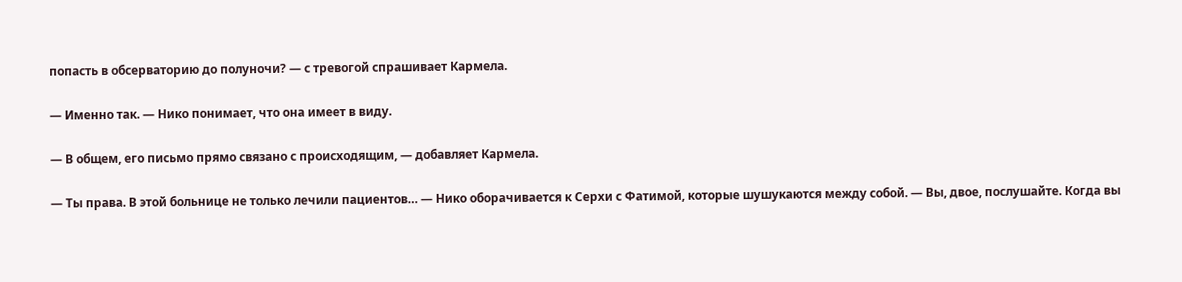попасть в обсерваторию до полуночи? — с тревогой спрашивает Кармела.

— Именно так. — Нико понимает, что она имеет в виду.

— В общем, его письмо прямо связано с происходящим, — добавляет Кармела.

— Ты права. В этой больнице не только лечили пациентов… — Нико оборачивается к Серхи с Фатимой, которые шушукаются между собой. — Вы, двое, послушайте. Когда вы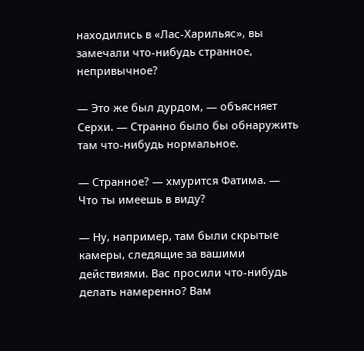находились в «Лас-Харильяс», вы замечали что-нибудь странное, непривычное?

— Это же был дурдом, — объясняет Серхи. — Странно было бы обнаружить там что-нибудь нормальное.

— Странное? — хмурится Фатима. — Что ты имеешь в виду?

— Ну, например, там были скрытые камеры, следящие за вашими действиями. Вас просили что-нибудь делать намеренно? Вам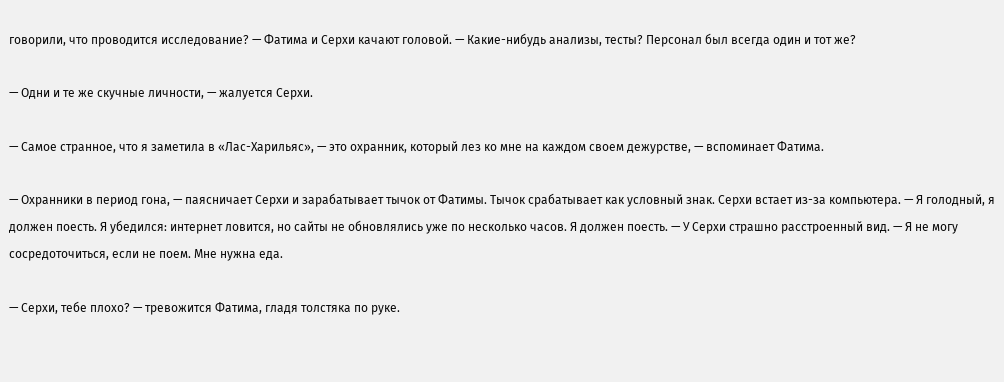говорили, что проводится исследование? — Фатима и Серхи качают головой. — Какие-нибудь анализы, тесты? Персонал был всегда один и тот же?

— Одни и те же скучные личности, — жалуется Серхи.

— Самое странное, что я заметила в «Лас-Харильяс», — это охранник, который лез ко мне на каждом своем дежурстве, — вспоминает Фатима.

— Охранники в период гона, — паясничает Серхи и зарабатывает тычок от Фатимы. Тычок срабатывает как условный знак. Серхи встает из-за компьютера. — Я голодный, я должен поесть. Я убедился: интернет ловится, но сайты не обновлялись уже по несколько часов. Я должен поесть. — У Серхи страшно расстроенный вид. — Я не могу сосредоточиться, если не поем. Мне нужна еда.

— Серхи, тебе плохо? — тревожится Фатима, гладя толстяка по руке.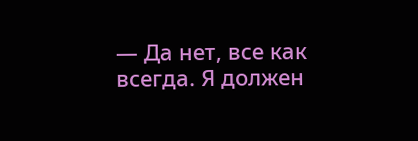— Да нет, все как всегда. Я должен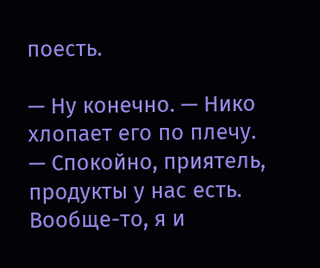поесть.

— Ну конечно. — Нико хлопает его по плечу. — Спокойно, приятель, продукты у нас есть. Вообще-то, я и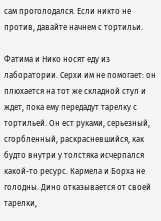сам проголодался. Если никто не против, давайте начнем с тортильи.

Фатима и Нико носят еду из лаборатории. Серхи им не помогает: он плюхается на тот же складной стул и ждет, пока ему передадут тарелку с тортильей. Он ест руками, серьезный, сгорбленный, раскрасневшийся, как будто внутри у толстяка исчерпался какой-то ресурс. Кармела и Борха не голодны. Дино отказывается от своей тарелки,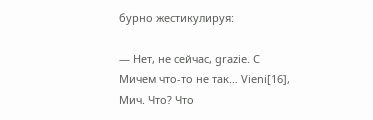бурно жестикулируя:

— Нет, не сейчас, grazie. С Мичем что-то не так… Vieni[16], Мич. Что? Что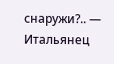снаружи?.. — Итальянец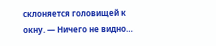склоняется головищей к окну. — Ничего не видно…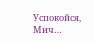Успокойся, Мич…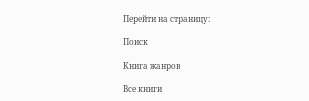Перейти на страницу:

Поиск

Книга жанров

Все книги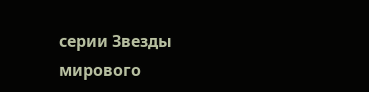серии Звезды мирового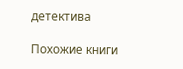детектива

Похожие книги